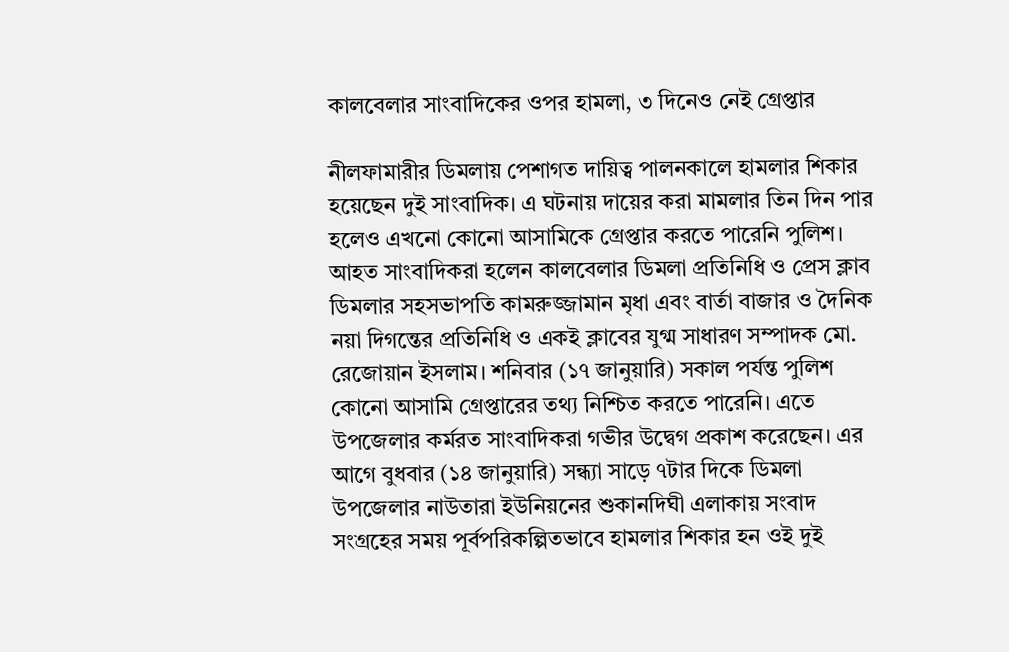কালবেলার সাংবাদিকের ওপর হামলা, ৩ দিনেও নেই গ্রেপ্তার

নীলফামারীর ডিমলায় পেশাগত দায়িত্ব পালনকালে হামলার শিকার হয়েছেন দুই সাংবাদিক। এ ঘটনায় দায়ের করা মামলার তিন দিন পার হলেও এখনো কোনো আসামিকে গ্রেপ্তার করতে পারেনি পুলিশ। আহত সাংবাদিকরা হলেন কালবেলার ডিমলা প্রতিনিধি ও প্রেস ক্লাব ডিমলার সহসভাপতি কামরুজ্জামান মৃধা এবং বার্তা বাজার ও দৈনিক নয়া দিগন্তের প্রতিনিধি ও একই ক্লাবের যুগ্ম সাধারণ সম্পাদক মো. রেজোয়ান ইসলাম। শনিবার (১৭ জানুয়ারি) সকাল পর্যন্ত পুলিশ কোনো আসামি গ্রেপ্তারের তথ্য নিশ্চিত করতে পারেনি। এতে উপজেলার কর্মরত সাংবাদিকরা গভীর উদ্বেগ প্রকাশ করেছেন। এর আগে বুধবার (১৪ জানুয়ারি) সন্ধ্যা সাড়ে ৭টার দিকে ডিমলা উপজেলার নাউতারা ইউনিয়নের শুকানদিঘী এলাকায় সংবাদ সংগ্রহের সময় পূর্বপরিকল্পিতভাবে হামলার শিকার হন ওই দুই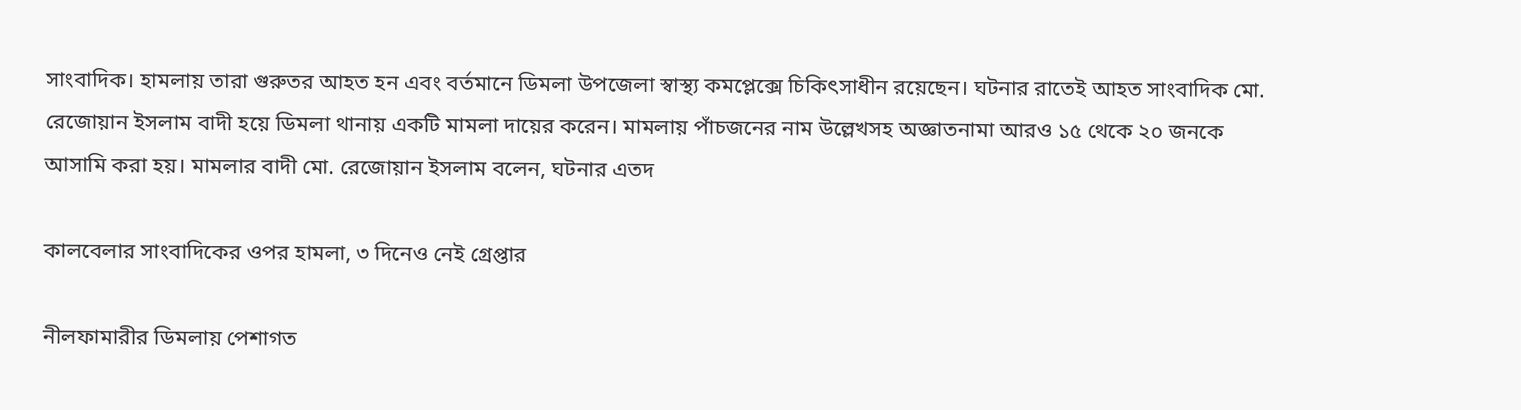সাংবাদিক। হামলায় তারা গুরুতর আহত হন এবং বর্তমানে ডিমলা উপজেলা স্বাস্থ্য কমপ্লেক্সে চিকিৎসাধীন রয়েছেন। ঘটনার রাতেই আহত সাংবাদিক মো. রেজোয়ান ইসলাম বাদী হয়ে ডিমলা থানায় একটি মামলা দায়ের করেন। মামলায় পাঁচজনের নাম উল্লেখসহ অজ্ঞাতনামা আরও ১৫ থেকে ২০ জনকে আসামি করা হয়। মামলার বাদী মো. রেজোয়ান ইসলাম বলেন, ঘটনার এতদ

কালবেলার সাংবাদিকের ওপর হামলা, ৩ দিনেও নেই গ্রেপ্তার

নীলফামারীর ডিমলায় পেশাগত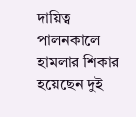দায়িত্ব পালনকালে হামলার শিকার হয়েছেন দুই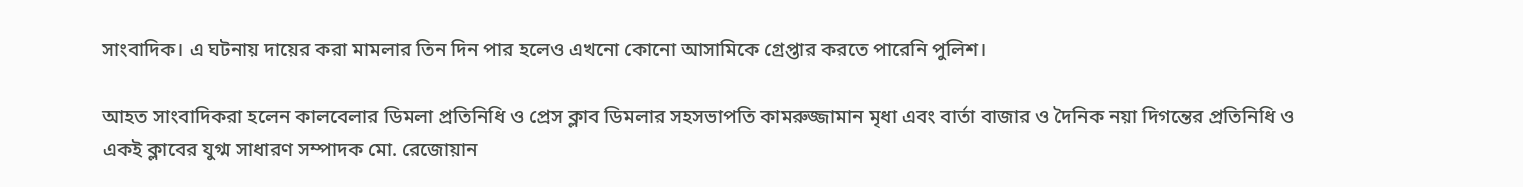সাংবাদিক। এ ঘটনায় দায়ের করা মামলার তিন দিন পার হলেও এখনো কোনো আসামিকে গ্রেপ্তার করতে পারেনি পুলিশ।

আহত সাংবাদিকরা হলেন কালবেলার ডিমলা প্রতিনিধি ও প্রেস ক্লাব ডিমলার সহসভাপতি কামরুজ্জামান মৃধা এবং বার্তা বাজার ও দৈনিক নয়া দিগন্তের প্রতিনিধি ও একই ক্লাবের যুগ্ম সাধারণ সম্পাদক মো. রেজোয়ান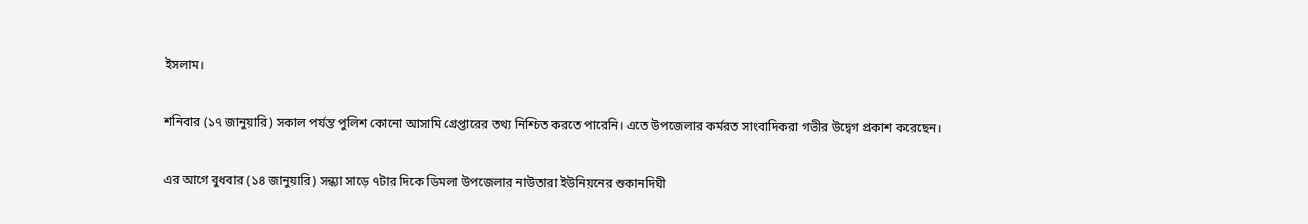ইসলাম।

শনিবার (১৭ জানুয়ারি) সকাল পর্যন্ত পুলিশ কোনো আসামি গ্রেপ্তারের তথ্য নিশ্চিত করতে পারেনি। এতে উপজেলার কর্মরত সাংবাদিকরা গভীর উদ্বেগ প্রকাশ করেছেন।

এর আগে বুধবার (১৪ জানুয়ারি) সন্ধ্যা সাড়ে ৭টার দিকে ডিমলা উপজেলার নাউতারা ইউনিয়নের শুকানদিঘী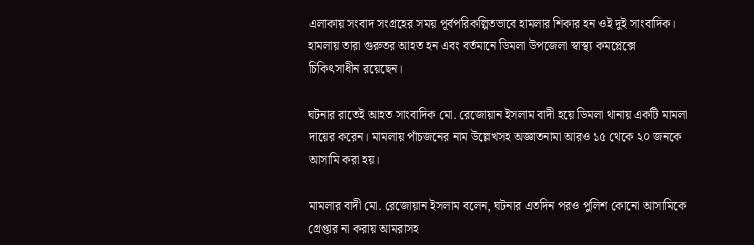এলাকায় সংবাদ সংগ্রহের সময় পূর্বপরিকল্পিতভাবে হামলার শিকার হন ওই দুই সাংবাদিক। হামলায় তারা গুরুতর আহত হন এবং বর্তমানে ডিমলা উপজেলা স্বাস্থ্য কমপ্লেক্সে চিকিৎসাধীন রয়েছেন।

ঘটনার রাতেই আহত সাংবাদিক মো. রেজোয়ান ইসলাম বাদী হয়ে ডিমলা থানায় একটি মামলা দায়ের করেন। মামলায় পাঁচজনের নাম উল্লেখসহ অজ্ঞাতনামা আরও ১৫ থেকে ২০ জনকে আসামি করা হয়।

মামলার বাদী মো. রেজোয়ান ইসলাম বলেন, ঘটনার এতদিন পরও পুলিশ কোনো আসামিকে গ্রেপ্তার না করায় আমরাসহ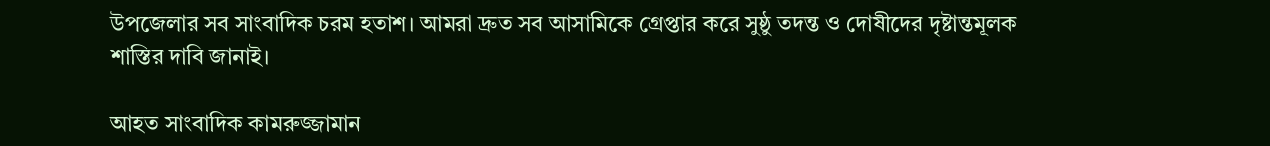উপজেলার সব সাংবাদিক চরম হতাশ। আমরা দ্রুত সব আসামিকে গ্রেপ্তার করে সুষ্ঠু তদন্ত ও দোষীদের দৃষ্টান্তমূলক শাস্তির দাবি জানাই।

আহত সাংবাদিক কামরুজ্জামান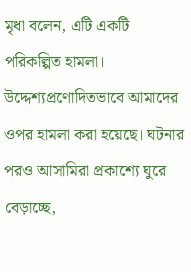মৃধা বলেন, এটি একটি পরিকল্পিত হামলা। উদ্দেশ্যপ্রণোদিতভাবে আমাদের ওপর হামলা করা হয়েছে। ঘটনার পরও আসামিরা প্রকাশ্যে ঘুরে বেড়াচ্ছে,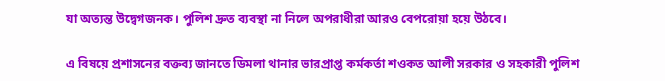যা অত্যন্ত উদ্বেগজনক। পুলিশ দ্রুত ব্যবস্থা না নিলে অপরাধীরা আরও বেপরোয়া হয়ে উঠবে।

এ বিষয়ে প্রশাসনের বক্তব্য জানতে ডিমলা থানার ভারপ্রাপ্ত কর্মকর্তা শওকত আলী সরকার ও সহকারী পুলিশ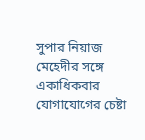সুপার নিয়াজ মেহেদীর সঙ্গে একাধিকবার যোগাযোগের চেষ্টা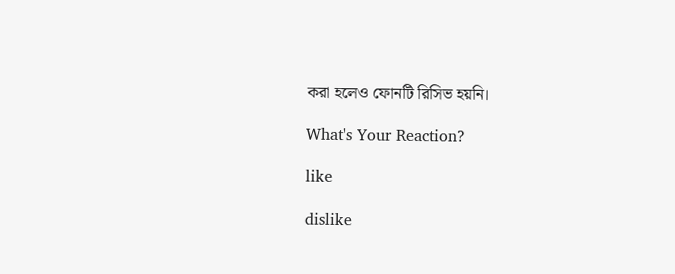করা হলেও ফোনটি রিসিভ হয়নি।

What's Your Reaction?

like

dislike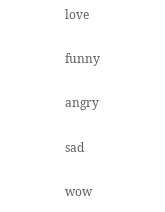love

funny

angry

sad

wow